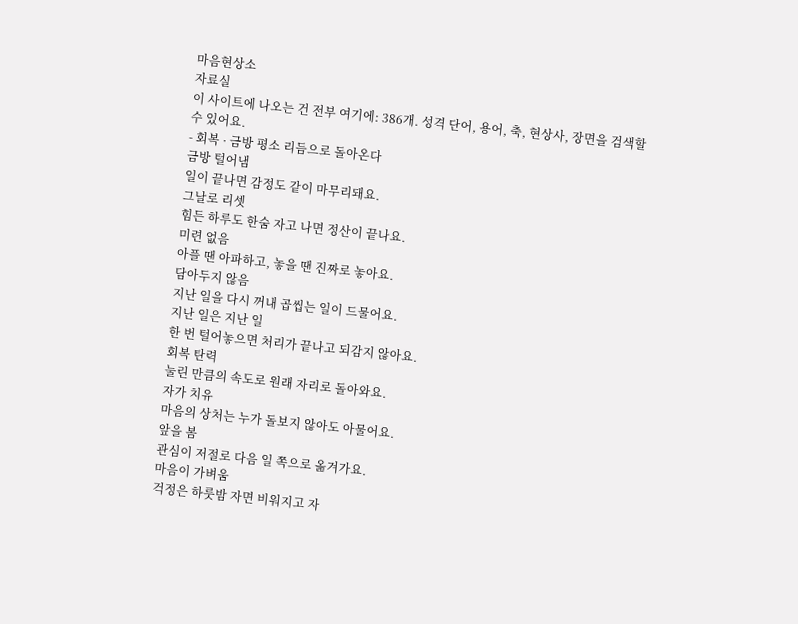마음현상소
자료실
이 사이트에 나오는 건 전부 여기에: 386개. 성격 단어, 용어, 축, 현상사, 장면을 검색할 수 있어요.
- 회복 · 금방 평소 리듬으로 돌아온다
금방 털어냄
일이 끝나면 감정도 같이 마무리돼요.
그날로 리셋
힘든 하루도 한숨 자고 나면 정산이 끝나요.
미련 없음
아플 땐 아파하고, 놓을 땐 진짜로 놓아요.
담아두지 않음
지난 일을 다시 꺼내 곱씹는 일이 드물어요.
지난 일은 지난 일
한 번 털어놓으면 처리가 끝나고 되감지 않아요.
회복 탄력
눌린 만큼의 속도로 원래 자리로 돌아와요.
자가 치유
마음의 상처는 누가 돌보지 않아도 아물어요.
앞을 봄
관심이 저절로 다음 일 쪽으로 옮겨가요.
마음이 가벼움
걱정은 하룻밤 자면 비워지고 자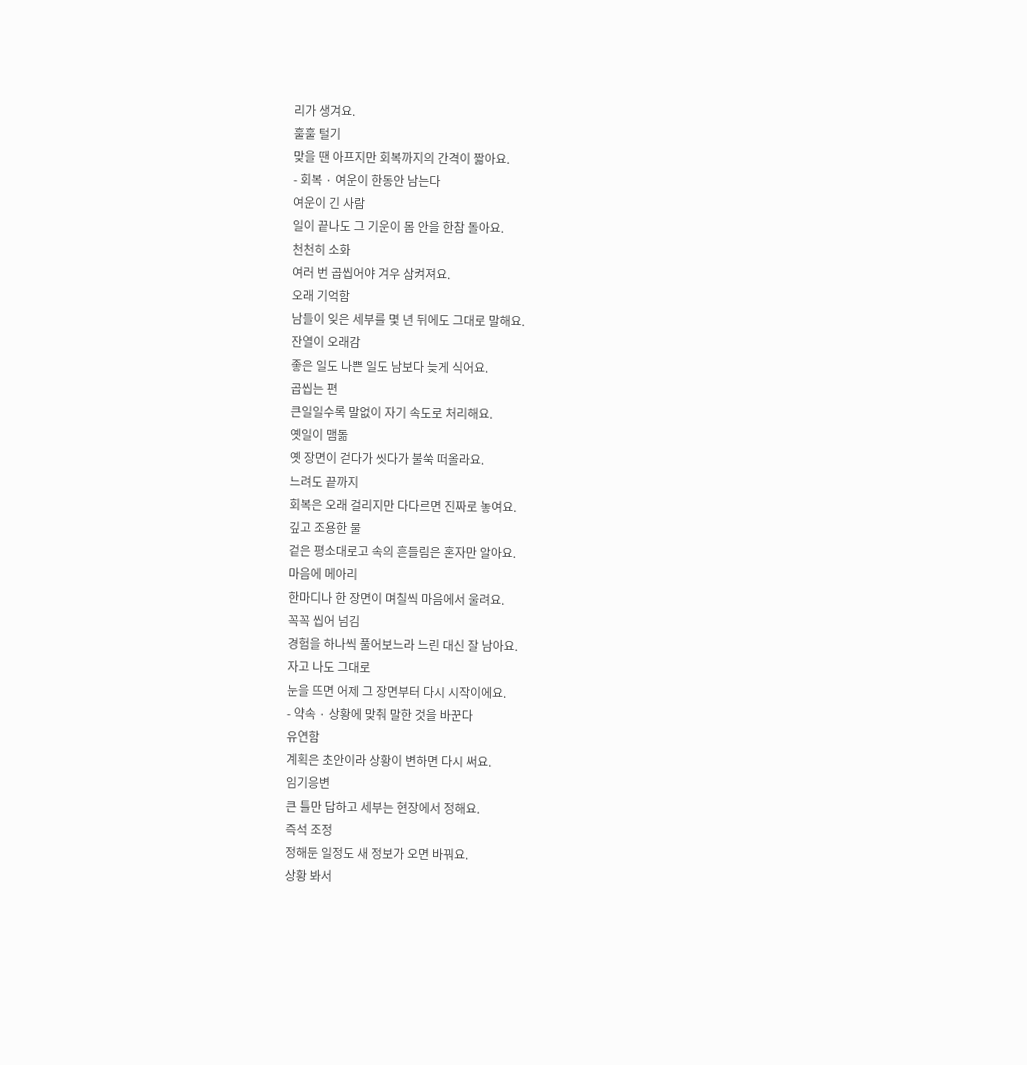리가 생겨요.
훌훌 털기
맞을 땐 아프지만 회복까지의 간격이 짧아요.
- 회복 · 여운이 한동안 남는다
여운이 긴 사람
일이 끝나도 그 기운이 몸 안을 한참 돌아요.
천천히 소화
여러 번 곱씹어야 겨우 삼켜져요.
오래 기억함
남들이 잊은 세부를 몇 년 뒤에도 그대로 말해요.
잔열이 오래감
좋은 일도 나쁜 일도 남보다 늦게 식어요.
곱씹는 편
큰일일수록 말없이 자기 속도로 처리해요.
옛일이 맴돎
옛 장면이 걷다가 씻다가 불쑥 떠올라요.
느려도 끝까지
회복은 오래 걸리지만 다다르면 진짜로 놓여요.
깊고 조용한 물
겉은 평소대로고 속의 흔들림은 혼자만 알아요.
마음에 메아리
한마디나 한 장면이 며칠씩 마음에서 울려요.
꼭꼭 씹어 넘김
경험을 하나씩 풀어보느라 느린 대신 잘 남아요.
자고 나도 그대로
눈을 뜨면 어제 그 장면부터 다시 시작이에요.
- 약속 · 상황에 맞춰 말한 것을 바꾼다
유연함
계획은 초안이라 상황이 변하면 다시 써요.
임기응변
큰 틀만 답하고 세부는 현장에서 정해요.
즉석 조정
정해둔 일정도 새 정보가 오면 바꿔요.
상황 봐서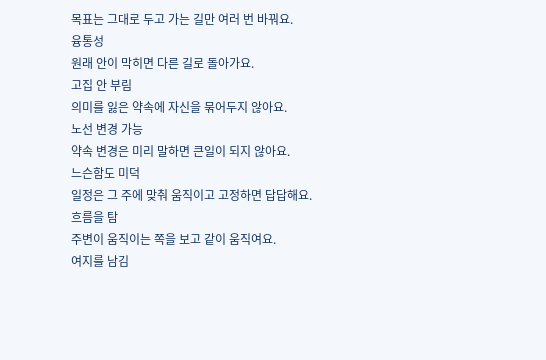목표는 그대로 두고 가는 길만 여러 번 바꿔요.
융통성
원래 안이 막히면 다른 길로 돌아가요.
고집 안 부림
의미를 잃은 약속에 자신을 묶어두지 않아요.
노선 변경 가능
약속 변경은 미리 말하면 큰일이 되지 않아요.
느슨함도 미덕
일정은 그 주에 맞춰 움직이고 고정하면 답답해요.
흐름을 탐
주변이 움직이는 쪽을 보고 같이 움직여요.
여지를 남김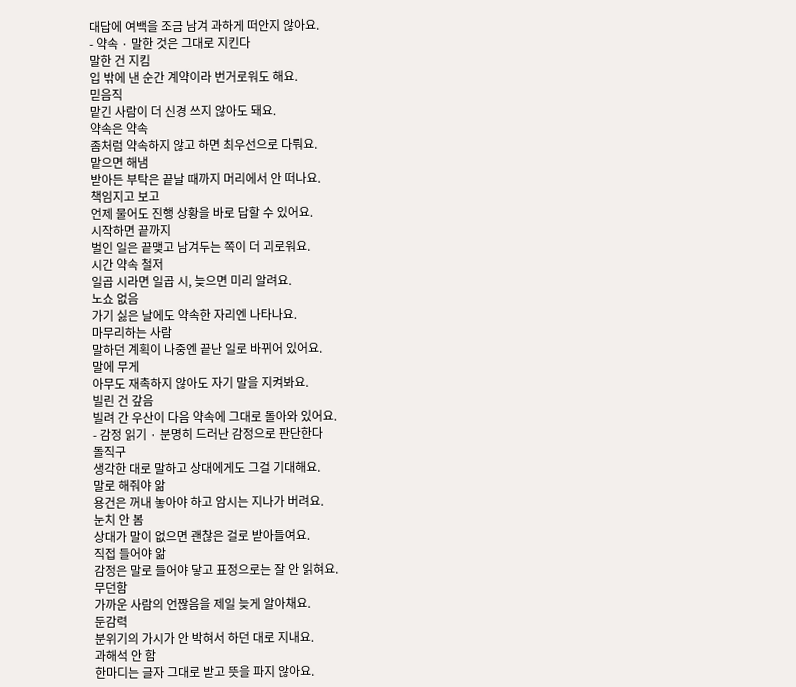대답에 여백을 조금 남겨 과하게 떠안지 않아요.
- 약속 · 말한 것은 그대로 지킨다
말한 건 지킴
입 밖에 낸 순간 계약이라 번거로워도 해요.
믿음직
맡긴 사람이 더 신경 쓰지 않아도 돼요.
약속은 약속
좀처럼 약속하지 않고 하면 최우선으로 다뤄요.
맡으면 해냄
받아든 부탁은 끝날 때까지 머리에서 안 떠나요.
책임지고 보고
언제 물어도 진행 상황을 바로 답할 수 있어요.
시작하면 끝까지
벌인 일은 끝맺고 남겨두는 쪽이 더 괴로워요.
시간 약속 철저
일곱 시라면 일곱 시, 늦으면 미리 알려요.
노쇼 없음
가기 싫은 날에도 약속한 자리엔 나타나요.
마무리하는 사람
말하던 계획이 나중엔 끝난 일로 바뀌어 있어요.
말에 무게
아무도 재촉하지 않아도 자기 말을 지켜봐요.
빌린 건 갚음
빌려 간 우산이 다음 약속에 그대로 돌아와 있어요.
- 감정 읽기 · 분명히 드러난 감정으로 판단한다
돌직구
생각한 대로 말하고 상대에게도 그걸 기대해요.
말로 해줘야 앎
용건은 꺼내 놓아야 하고 암시는 지나가 버려요.
눈치 안 봄
상대가 말이 없으면 괜찮은 걸로 받아들여요.
직접 들어야 앎
감정은 말로 들어야 닿고 표정으로는 잘 안 읽혀요.
무던함
가까운 사람의 언짢음을 제일 늦게 알아채요.
둔감력
분위기의 가시가 안 박혀서 하던 대로 지내요.
과해석 안 함
한마디는 글자 그대로 받고 뜻을 파지 않아요.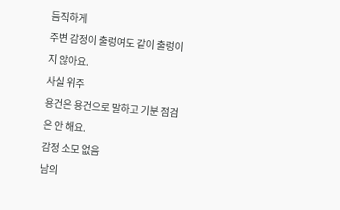듬직하게
주변 감정이 출렁여도 같이 출렁이지 않아요.
사실 위주
용건은 용건으로 말하고 기분 점검은 안 해요.
감정 소모 없음
남의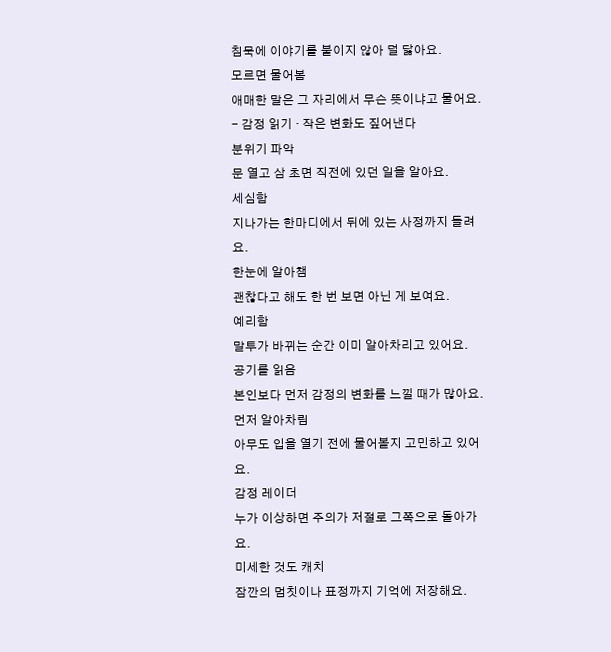침묵에 이야기를 붙이지 않아 덜 닳아요.
모르면 물어봄
애매한 말은 그 자리에서 무슨 뜻이냐고 물어요.
- 감정 읽기 · 작은 변화도 짚어낸다
분위기 파악
문 열고 삼 초면 직전에 있던 일을 알아요.
세심함
지나가는 한마디에서 뒤에 있는 사정까지 들려요.
한눈에 알아챔
괜찮다고 해도 한 번 보면 아닌 게 보여요.
예리함
말투가 바뀌는 순간 이미 알아차리고 있어요.
공기를 읽음
본인보다 먼저 감정의 변화를 느낄 때가 많아요.
먼저 알아차림
아무도 입을 열기 전에 물어볼지 고민하고 있어요.
감정 레이더
누가 이상하면 주의가 저절로 그쪽으로 돌아가요.
미세한 것도 캐치
잠깐의 멈칫이나 표정까지 기억에 저장해요.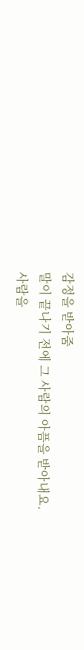감정을 받아줌
말이 끝나기 전에 그 사람의 아픔을 받아내요.
사람을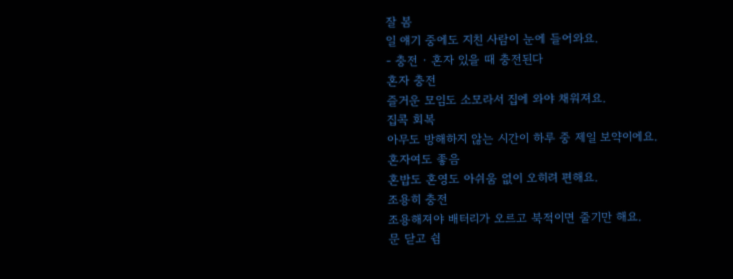잘 봄
일 얘기 중에도 지친 사람이 눈에 들어와요.
- 충전 · 혼자 있을 때 충전된다
혼자 충전
즐거운 모임도 소모라서 집에 와야 채워져요.
집콕 회복
아무도 방해하지 않는 시간이 하루 중 제일 보약이에요.
혼자여도 좋음
혼밥도 혼영도 아쉬움 없이 오히려 편해요.
조용히 충전
조용해져야 배터리가 오르고 북적이면 줄기만 해요.
문 닫고 쉼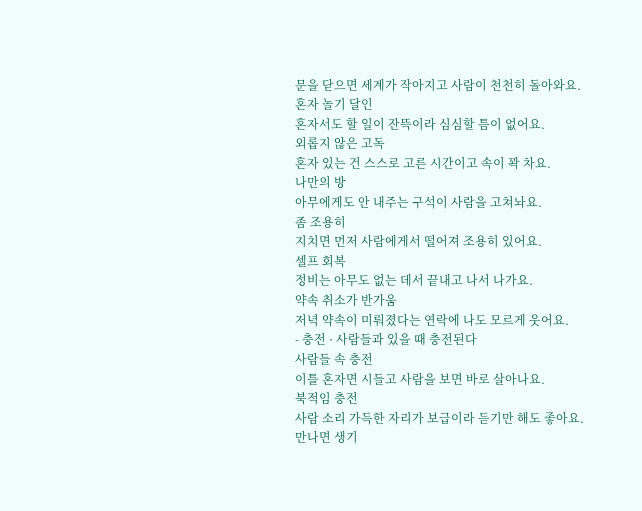문을 닫으면 세계가 작아지고 사람이 천천히 돌아와요.
혼자 놀기 달인
혼자서도 할 일이 잔뜩이라 심심할 틈이 없어요.
외롭지 않은 고독
혼자 있는 건 스스로 고른 시간이고 속이 꽉 차요.
나만의 방
아무에게도 안 내주는 구석이 사람을 고쳐놔요.
좀 조용히
지치면 먼저 사람에게서 떨어져 조용히 있어요.
셀프 회복
정비는 아무도 없는 데서 끝내고 나서 나가요.
약속 취소가 반가움
저녁 약속이 미뤄졌다는 연락에 나도 모르게 웃어요.
- 충전 · 사람들과 있을 때 충전된다
사람들 속 충전
이틀 혼자면 시들고 사람을 보면 바로 살아나요.
북적임 충전
사람 소리 가득한 자리가 보급이라 듣기만 해도 좋아요.
만나면 생기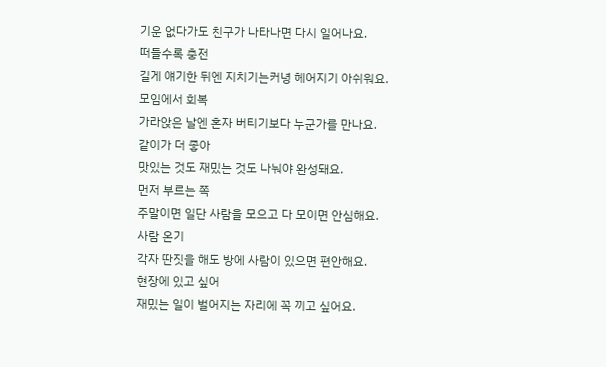기운 없다가도 친구가 나타나면 다시 일어나요.
떠들수록 충전
길게 얘기한 뒤엔 지치기는커녕 헤어지기 아쉬워요.
모임에서 회복
가라앉은 날엔 혼자 버티기보다 누군가를 만나요.
같이가 더 좋아
맛있는 것도 재밌는 것도 나눠야 완성돼요.
먼저 부르는 쪽
주말이면 일단 사람을 모으고 다 모이면 안심해요.
사람 온기
각자 딴짓을 해도 방에 사람이 있으면 편안해요.
현장에 있고 싶어
재밌는 일이 벌어지는 자리에 꼭 끼고 싶어요.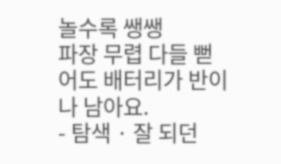놀수록 쌩쌩
파장 무렵 다들 뻗어도 배터리가 반이나 남아요.
- 탐색 · 잘 되던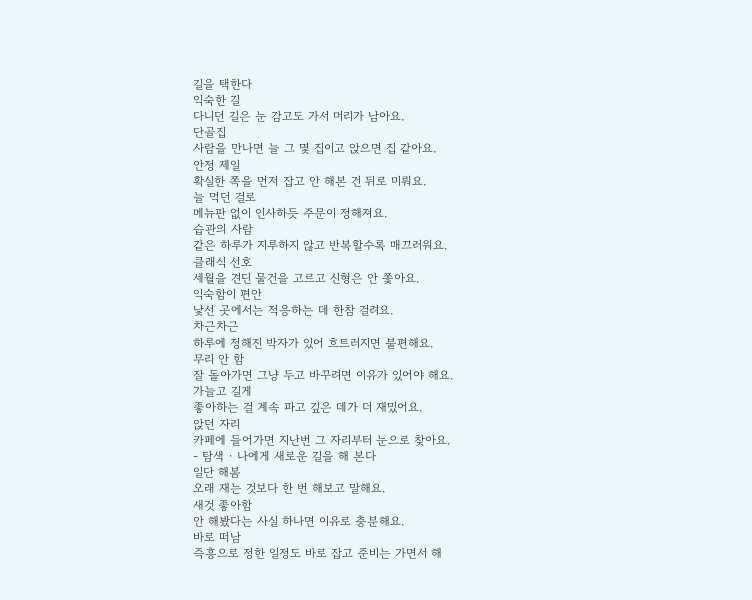길을 택한다
익숙한 길
다니던 길은 눈 감고도 가서 머리가 남아요.
단골집
사람을 만나면 늘 그 몇 집이고 앉으면 집 같아요.
안정 제일
확실한 쪽을 먼저 잡고 안 해본 건 뒤로 미뤄요.
늘 먹던 걸로
메뉴판 없이 인사하듯 주문이 정해져요.
습관의 사람
같은 하루가 지루하지 않고 반복할수록 매끄러워요.
클래식 선호
세월을 견딘 물건을 고르고 신형은 안 쫓아요.
익숙함이 편안
낯선 곳에서는 적응하는 데 한참 걸려요.
차근차근
하루에 정해진 박자가 있어 흐트러지면 불편해요.
무리 안 함
잘 돌아가면 그냥 두고 바꾸려면 이유가 있어야 해요.
가늘고 길게
좋아하는 걸 계속 파고 깊은 데가 더 재밌어요.
앉던 자리
카페에 들어가면 지난번 그 자리부터 눈으로 찾아요.
- 탐색 · 나에게 새로운 길을 해 본다
일단 해봄
오래 재는 것보다 한 번 해보고 말해요.
새것 좋아함
안 해봤다는 사실 하나면 이유로 충분해요.
바로 떠남
즉흥으로 정한 일정도 바로 잡고 준비는 가면서 해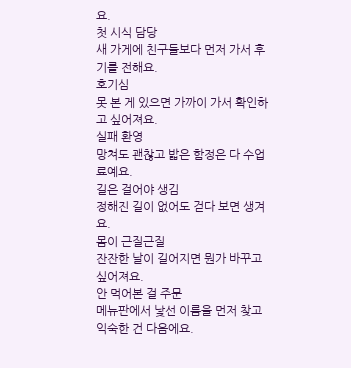요.
첫 시식 담당
새 가게에 친구들보다 먼저 가서 후기를 전해요.
호기심
못 본 게 있으면 가까이 가서 확인하고 싶어져요.
실패 환영
망쳐도 괜찮고 밟은 함정은 다 수업료예요.
길은 걸어야 생김
정해진 길이 없어도 걷다 보면 생겨요.
몸이 근질근질
잔잔한 날이 길어지면 뭔가 바꾸고 싶어져요.
안 먹어본 걸 주문
메뉴판에서 낯선 이름을 먼저 찾고 익숙한 건 다음에요.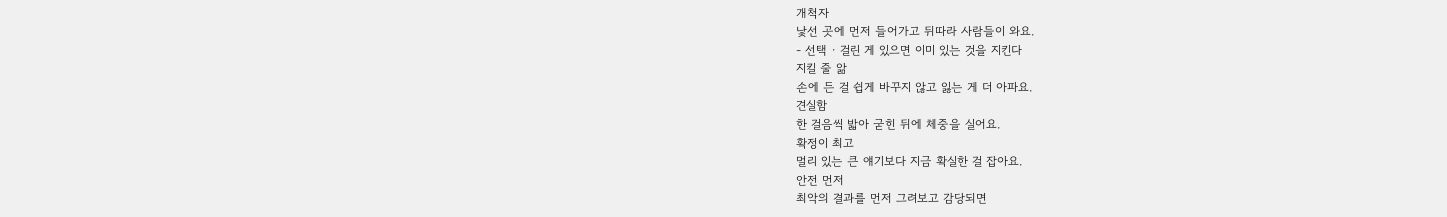개척자
낯선 곳에 먼저 들어가고 뒤따라 사람들이 와요.
- 선택 · 걸린 게 있으면 이미 있는 것을 지킨다
지킬 줄 앎
손에 든 걸 쉽게 바꾸지 않고 잃는 게 더 아파요.
견실함
한 걸음씩 밟아 굳힌 뒤에 체중을 실어요.
확정이 최고
멀리 있는 큰 얘기보다 지금 확실한 걸 잡아요.
안전 먼저
최악의 결과를 먼저 그려보고 감당되면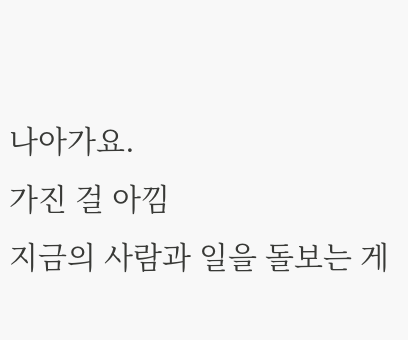나아가요.
가진 걸 아낌
지금의 사람과 일을 돌보는 게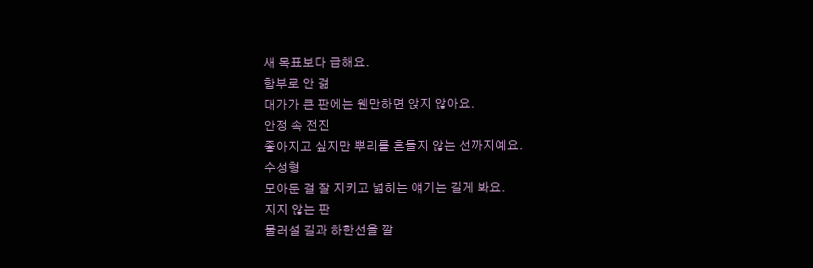새 목표보다 급해요.
함부로 안 걺
대가가 큰 판에는 웬만하면 앉지 않아요.
안정 속 전진
좋아지고 싶지만 뿌리를 흔들지 않는 선까지예요.
수성형
모아둔 걸 잘 지키고 넓히는 얘기는 길게 봐요.
지지 않는 판
물러설 길과 하한선을 깔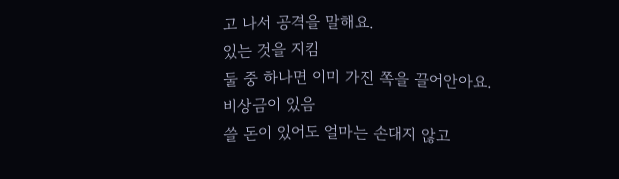고 나서 공격을 말해요.
있는 것을 지킴
둘 중 하나면 이미 가진 쪽을 끌어안아요.
비상금이 있음
쓸 돈이 있어도 얼마는 손대지 않고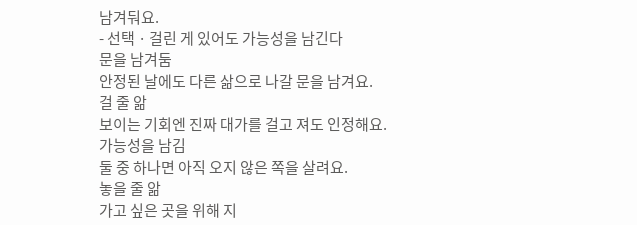남겨둬요.
- 선택 · 걸린 게 있어도 가능성을 남긴다
문을 남겨둠
안정된 날에도 다른 삶으로 나갈 문을 남겨요.
걸 줄 앎
보이는 기회엔 진짜 대가를 걸고 져도 인정해요.
가능성을 남김
둘 중 하나면 아직 오지 않은 쪽을 살려요.
놓을 줄 앎
가고 싶은 곳을 위해 지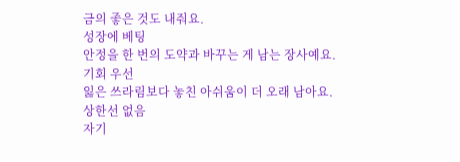금의 좋은 것도 내줘요.
성장에 베팅
안정을 한 번의 도약과 바꾸는 게 남는 장사예요.
기회 우선
잃은 쓰라림보다 놓친 아쉬움이 더 오래 남아요.
상한선 없음
자기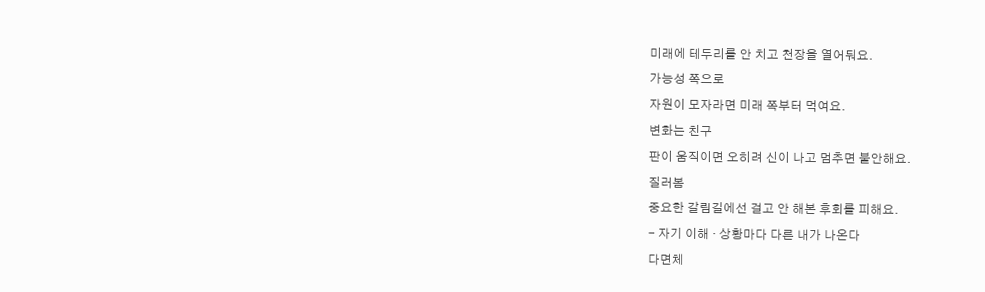미래에 테두리를 안 치고 천장을 열어둬요.
가능성 쪽으로
자원이 모자라면 미래 쪽부터 먹여요.
변화는 친구
판이 움직이면 오히려 신이 나고 멈추면 불안해요.
질러봄
중요한 갈림길에선 걸고 안 해본 후회를 피해요.
- 자기 이해 · 상황마다 다른 내가 나온다
다면체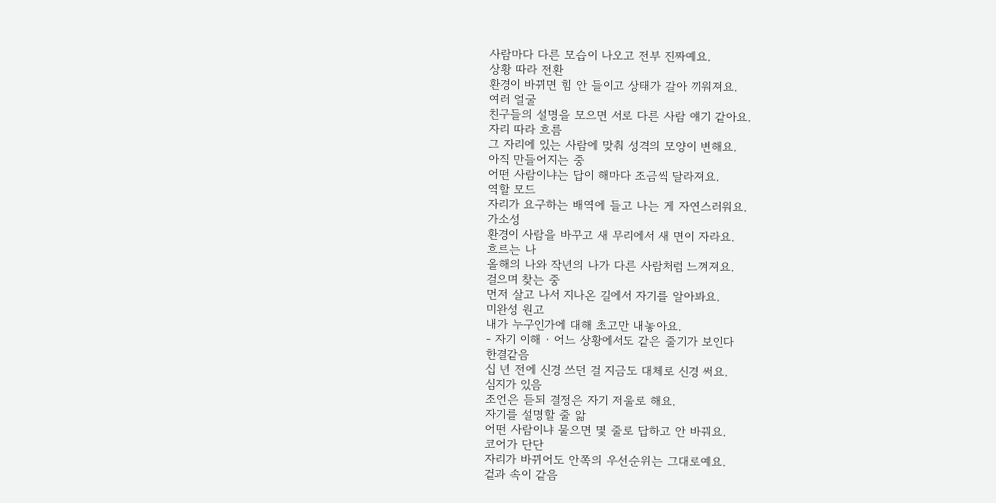사람마다 다른 모습이 나오고 전부 진짜예요.
상황 따라 전환
환경이 바뀌면 힘 안 들이고 상태가 갈아 끼워져요.
여러 얼굴
친구들의 설명을 모으면 서로 다른 사람 얘기 같아요.
자리 따라 흐름
그 자리에 있는 사람에 맞춰 성격의 모양이 변해요.
아직 만들어지는 중
어떤 사람이냐는 답이 해마다 조금씩 달라져요.
역할 모드
자리가 요구하는 배역에 들고 나는 게 자연스러워요.
가소성
환경이 사람을 바꾸고 새 무리에서 새 면이 자라요.
흐르는 나
올해의 나와 작년의 나가 다른 사람처럼 느껴져요.
걸으며 찾는 중
먼저 살고 나서 지나온 길에서 자기를 알아봐요.
미완성 원고
내가 누구인가에 대해 초고만 내놓아요.
- 자기 이해 · 어느 상황에서도 같은 줄기가 보인다
한결같음
십 년 전에 신경 쓰던 걸 지금도 대체로 신경 써요.
심지가 있음
조언은 듣되 결정은 자기 저울로 해요.
자기를 설명할 줄 앎
어떤 사람이냐 물으면 몇 줄로 답하고 안 바꿔요.
코어가 단단
자리가 바뀌어도 안쪽의 우선순위는 그대로예요.
겉과 속이 같음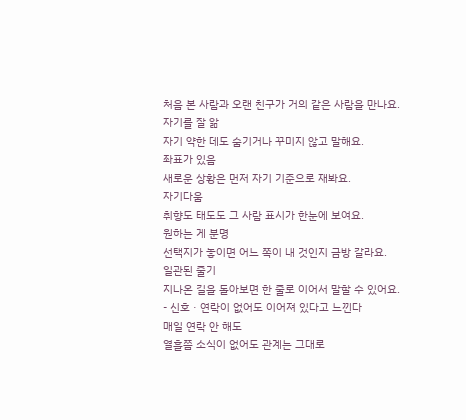처음 본 사람과 오랜 친구가 거의 같은 사람을 만나요.
자기를 잘 앎
자기 약한 데도 숨기거나 꾸미지 않고 말해요.
좌표가 있음
새로운 상황은 먼저 자기 기준으로 재봐요.
자기다움
취향도 태도도 그 사람 표시가 한눈에 보여요.
원하는 게 분명
선택지가 놓이면 어느 쪽이 내 것인지 금방 갈라요.
일관된 줄기
지나온 길을 돌아보면 한 줄로 이어서 말할 수 있어요.
- 신호 · 연락이 없어도 이어져 있다고 느낀다
매일 연락 안 해도
열흘쯤 소식이 없어도 관계는 그대로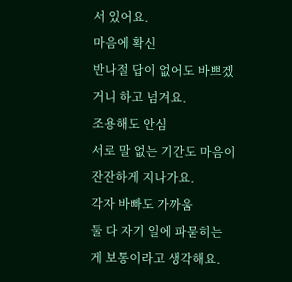서 있어요.
마음에 확신
반나절 답이 없어도 바쁘겠거니 하고 넘겨요.
조용해도 안심
서로 말 없는 기간도 마음이 잔잔하게 지나가요.
각자 바빠도 가까움
둘 다 자기 일에 파묻히는 게 보통이라고 생각해요.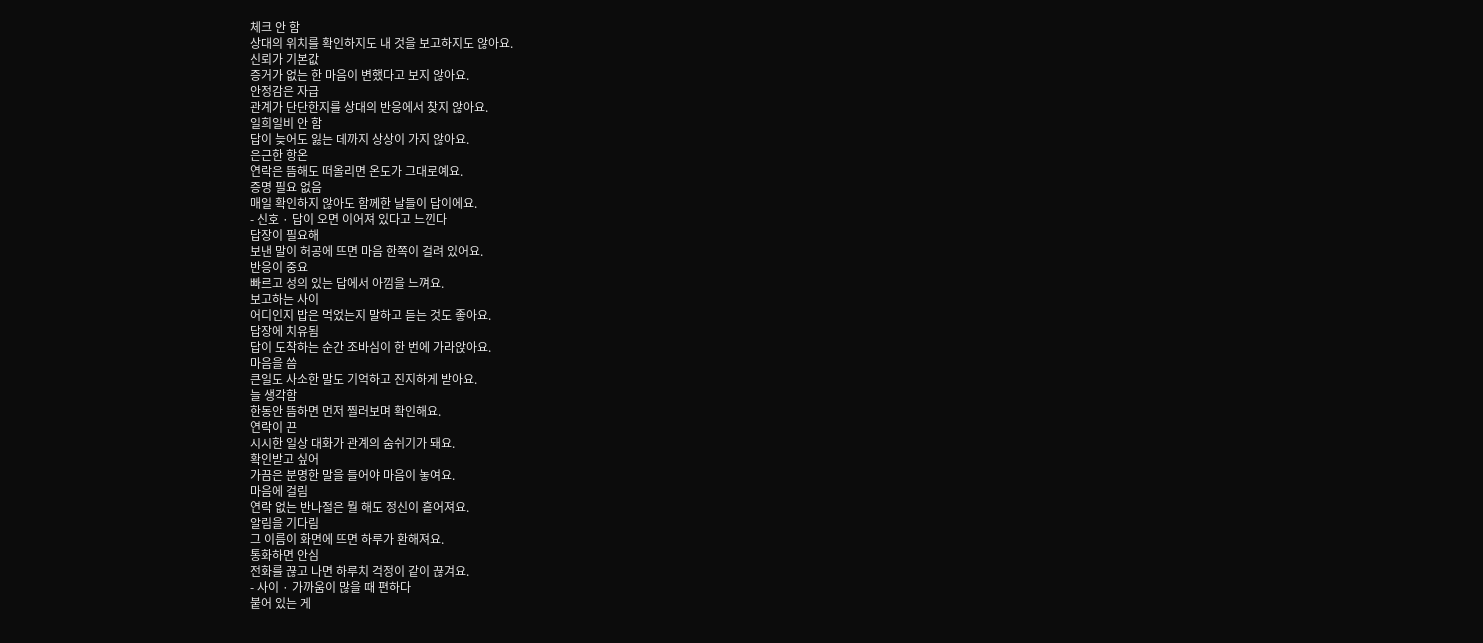체크 안 함
상대의 위치를 확인하지도 내 것을 보고하지도 않아요.
신뢰가 기본값
증거가 없는 한 마음이 변했다고 보지 않아요.
안정감은 자급
관계가 단단한지를 상대의 반응에서 찾지 않아요.
일희일비 안 함
답이 늦어도 잃는 데까지 상상이 가지 않아요.
은근한 항온
연락은 뜸해도 떠올리면 온도가 그대로예요.
증명 필요 없음
매일 확인하지 않아도 함께한 날들이 답이에요.
- 신호 · 답이 오면 이어져 있다고 느낀다
답장이 필요해
보낸 말이 허공에 뜨면 마음 한쪽이 걸려 있어요.
반응이 중요
빠르고 성의 있는 답에서 아낌을 느껴요.
보고하는 사이
어디인지 밥은 먹었는지 말하고 듣는 것도 좋아요.
답장에 치유됨
답이 도착하는 순간 조바심이 한 번에 가라앉아요.
마음을 씀
큰일도 사소한 말도 기억하고 진지하게 받아요.
늘 생각함
한동안 뜸하면 먼저 찔러보며 확인해요.
연락이 끈
시시한 일상 대화가 관계의 숨쉬기가 돼요.
확인받고 싶어
가끔은 분명한 말을 들어야 마음이 놓여요.
마음에 걸림
연락 없는 반나절은 뭘 해도 정신이 흩어져요.
알림을 기다림
그 이름이 화면에 뜨면 하루가 환해져요.
통화하면 안심
전화를 끊고 나면 하루치 걱정이 같이 끊겨요.
- 사이 · 가까움이 많을 때 편하다
붙어 있는 게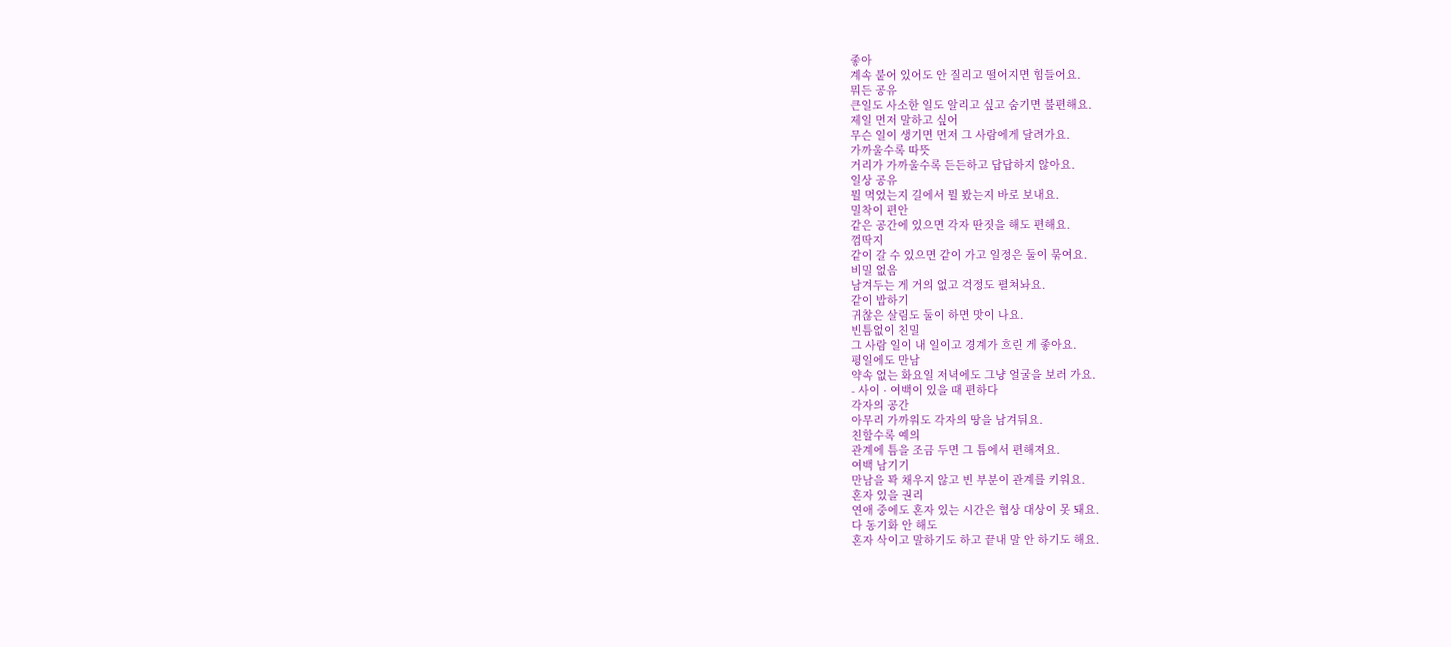좋아
계속 붙어 있어도 안 질리고 떨어지면 힘들어요.
뭐든 공유
큰일도 사소한 일도 알리고 싶고 숨기면 불편해요.
제일 먼저 말하고 싶어
무슨 일이 생기면 먼저 그 사람에게 달려가요.
가까울수록 따뜻
거리가 가까울수록 든든하고 답답하지 않아요.
일상 공유
뭘 먹었는지 길에서 뭘 봤는지 바로 보내요.
밀착이 편안
같은 공간에 있으면 각자 딴짓을 해도 편해요.
껌딱지
같이 갈 수 있으면 같이 가고 일정은 둘이 묶여요.
비밀 없음
남겨두는 게 거의 없고 걱정도 펼쳐놔요.
같이 밥하기
귀찮은 살림도 둘이 하면 맛이 나요.
빈틈없이 친밀
그 사람 일이 내 일이고 경계가 흐린 게 좋아요.
평일에도 만남
약속 없는 화요일 저녁에도 그냥 얼굴을 보러 가요.
- 사이 · 여백이 있을 때 편하다
각자의 공간
아무리 가까워도 각자의 땅을 남겨둬요.
친할수록 예의
관계에 틈을 조금 두면 그 틈에서 편해져요.
여백 남기기
만남을 꽉 채우지 않고 빈 부분이 관계를 키워요.
혼자 있을 권리
연애 중에도 혼자 있는 시간은 협상 대상이 못 돼요.
다 동기화 안 해도
혼자 삭이고 말하기도 하고 끝내 말 안 하기도 해요.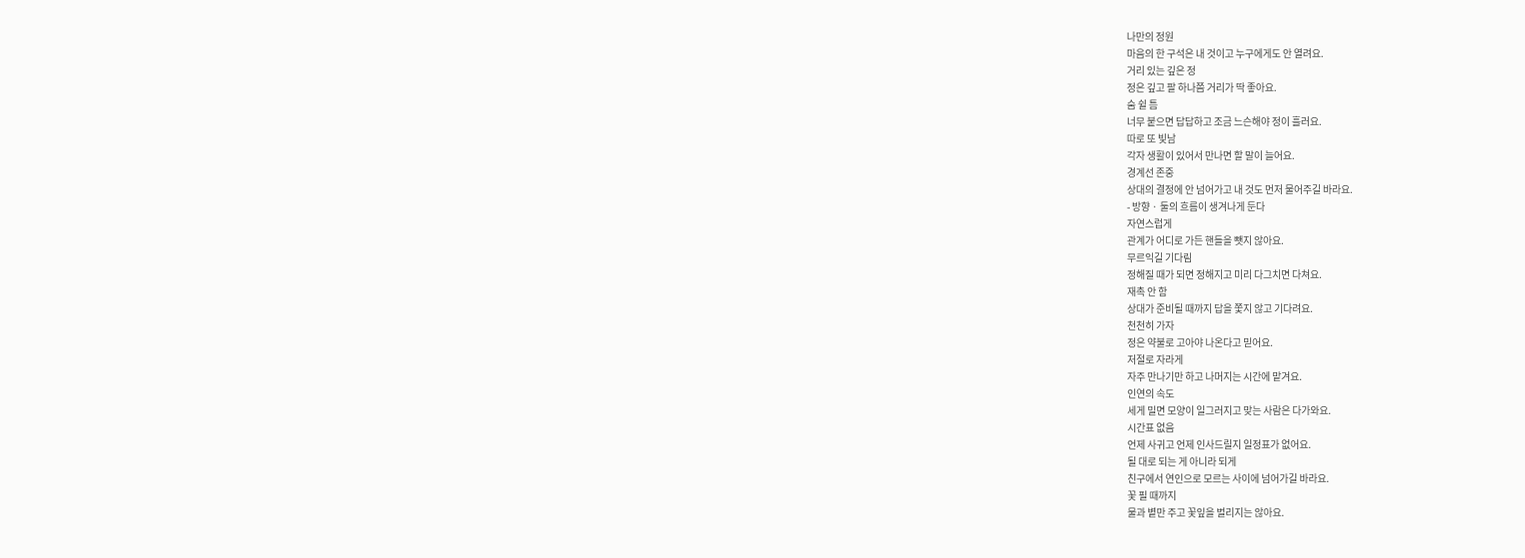나만의 정원
마음의 한 구석은 내 것이고 누구에게도 안 열려요.
거리 있는 깊은 정
정은 깊고 팔 하나쯤 거리가 딱 좋아요.
숨 쉴 틈
너무 붙으면 답답하고 조금 느슨해야 정이 흘러요.
따로 또 빛남
각자 생활이 있어서 만나면 할 말이 늘어요.
경계선 존중
상대의 결정에 안 넘어가고 내 것도 먼저 물어주길 바라요.
- 방향 · 둘의 흐름이 생겨나게 둔다
자연스럽게
관계가 어디로 가든 핸들을 뺏지 않아요.
무르익길 기다림
정해질 때가 되면 정해지고 미리 다그치면 다쳐요.
재촉 안 함
상대가 준비될 때까지 답을 쫓지 않고 기다려요.
천천히 가자
정은 약불로 고아야 나온다고 믿어요.
저절로 자라게
자주 만나기만 하고 나머지는 시간에 맡겨요.
인연의 속도
세게 밀면 모양이 일그러지고 맞는 사람은 다가와요.
시간표 없음
언제 사귀고 언제 인사드릴지 일정표가 없어요.
될 대로 되는 게 아니라 되게
친구에서 연인으로 모르는 사이에 넘어가길 바라요.
꽃 필 때까지
물과 볕만 주고 꽃잎을 벌리지는 않아요.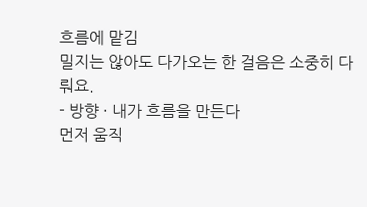흐름에 맡김
밀지는 않아도 다가오는 한 걸음은 소중히 다뤄요.
- 방향 · 내가 흐름을 만든다
먼저 움직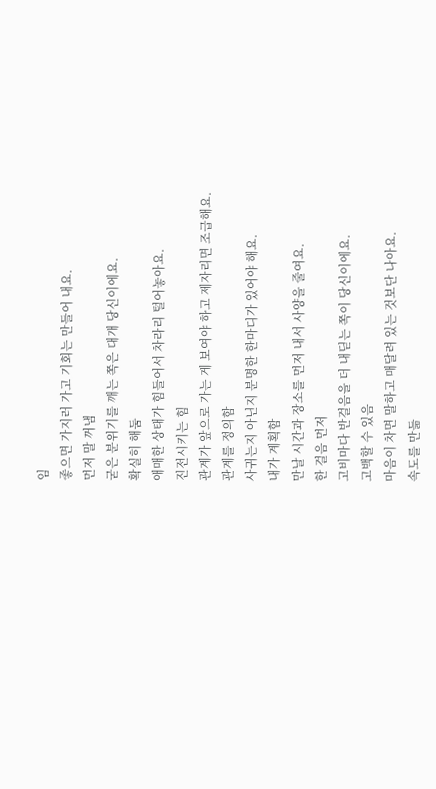임
좋으면 가지러 가고 기회는 만들어 내요.
먼저 말 꺼냄
굳은 분위기를 깨는 쪽은 대개 당신이에요.
확실히 해둠
애매한 상태가 힘들어서 차라리 털어놓아요.
진전시키는 힘
관계가 앞으로 가는 게 보여야 하고 제자리면 조급해요.
관계를 정의함
사귀는지 아닌지 분명한 한마디가 있어야 해요.
내가 계획함
만날 시간과 장소를 먼저 내서 사양을 줄여요.
한 걸음 먼저
고비마다 반걸음을 더 내딛는 쪽이 당신이에요.
고백할 수 있음
마음이 차면 말하고 매달려 있는 것보단 나아요.
속도를 만듦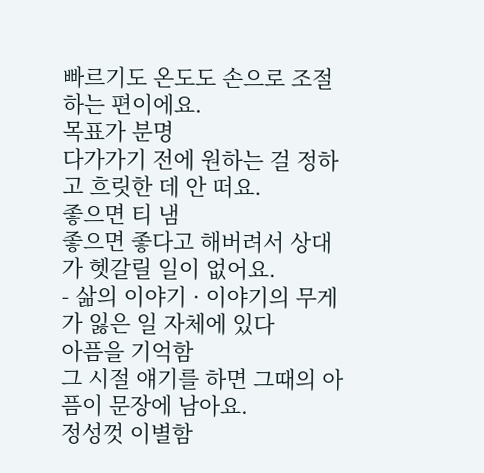빠르기도 온도도 손으로 조절하는 편이에요.
목표가 분명
다가가기 전에 원하는 걸 정하고 흐릿한 데 안 떠요.
좋으면 티 냄
좋으면 좋다고 해버려서 상대가 헷갈릴 일이 없어요.
- 삶의 이야기 · 이야기의 무게가 잃은 일 자체에 있다
아픔을 기억함
그 시절 얘기를 하면 그때의 아픔이 문장에 남아요.
정성껏 이별함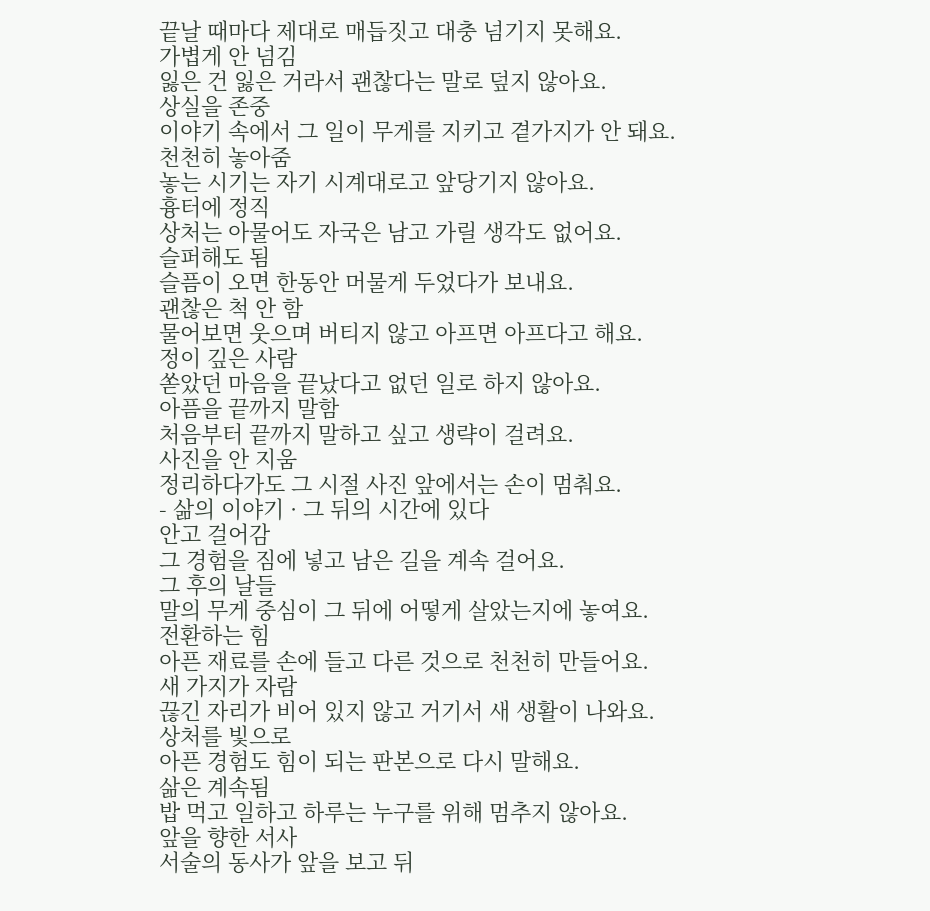끝날 때마다 제대로 매듭짓고 대충 넘기지 못해요.
가볍게 안 넘김
잃은 건 잃은 거라서 괜찮다는 말로 덮지 않아요.
상실을 존중
이야기 속에서 그 일이 무게를 지키고 곁가지가 안 돼요.
천천히 놓아줌
놓는 시기는 자기 시계대로고 앞당기지 않아요.
흉터에 정직
상처는 아물어도 자국은 남고 가릴 생각도 없어요.
슬퍼해도 됨
슬픔이 오면 한동안 머물게 두었다가 보내요.
괜찮은 척 안 함
물어보면 웃으며 버티지 않고 아프면 아프다고 해요.
정이 깊은 사람
쏟았던 마음을 끝났다고 없던 일로 하지 않아요.
아픔을 끝까지 말함
처음부터 끝까지 말하고 싶고 생략이 걸려요.
사진을 안 지움
정리하다가도 그 시절 사진 앞에서는 손이 멈춰요.
- 삶의 이야기 · 그 뒤의 시간에 있다
안고 걸어감
그 경험을 짐에 넣고 남은 길을 계속 걸어요.
그 후의 날들
말의 무게 중심이 그 뒤에 어떻게 살았는지에 놓여요.
전환하는 힘
아픈 재료를 손에 들고 다른 것으로 천천히 만들어요.
새 가지가 자람
끊긴 자리가 비어 있지 않고 거기서 새 생활이 나와요.
상처를 빛으로
아픈 경험도 힘이 되는 판본으로 다시 말해요.
삶은 계속됨
밥 먹고 일하고 하루는 누구를 위해 멈추지 않아요.
앞을 향한 서사
서술의 동사가 앞을 보고 뒤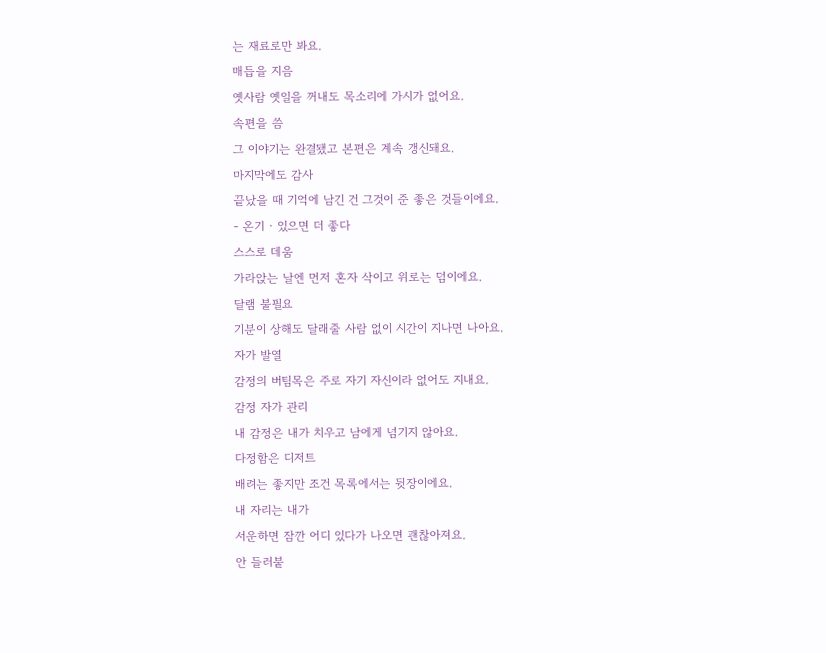는 재료로만 봐요.
매듭을 지음
옛사람 옛일을 꺼내도 목소리에 가시가 없어요.
속편을 씀
그 이야기는 완결됐고 본편은 계속 갱신돼요.
마지막에도 감사
끝났을 때 기억에 남긴 건 그것이 준 좋은 것들이에요.
- 온기 · 있으면 더 좋다
스스로 데움
가라앉는 날엔 먼저 혼자 삭이고 위로는 덤이에요.
달램 불필요
기분이 상해도 달래줄 사람 없이 시간이 지나면 나아요.
자가 발열
감정의 버팀목은 주로 자기 자신이라 없어도 지내요.
감정 자가 관리
내 감정은 내가 치우고 남에게 넘기지 않아요.
다정함은 디저트
배려는 좋지만 조건 목록에서는 뒷장이에요.
내 자리는 내가
서운하면 잠깐 어디 있다가 나오면 괜찮아져요.
안 들러붙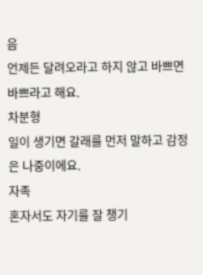음
언제든 달려오라고 하지 않고 바쁘면 바쁘라고 해요.
차분형
일이 생기면 갈래를 먼저 말하고 감정은 나중이에요.
자족
혼자서도 자기를 잘 챙기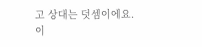고 상대는 덧셈이에요.
이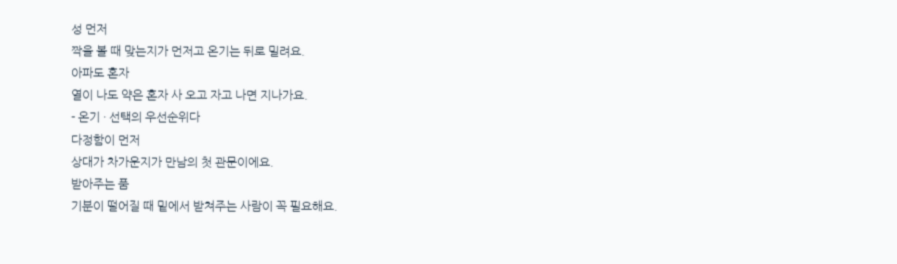성 먼저
짝을 볼 때 맞는지가 먼저고 온기는 뒤로 밀려요.
아파도 혼자
열이 나도 약은 혼자 사 오고 자고 나면 지나가요.
- 온기 · 선택의 우선순위다
다정함이 먼저
상대가 차가운지가 만남의 첫 관문이에요.
받아주는 품
기분이 떨어질 때 밑에서 받쳐주는 사람이 꼭 필요해요.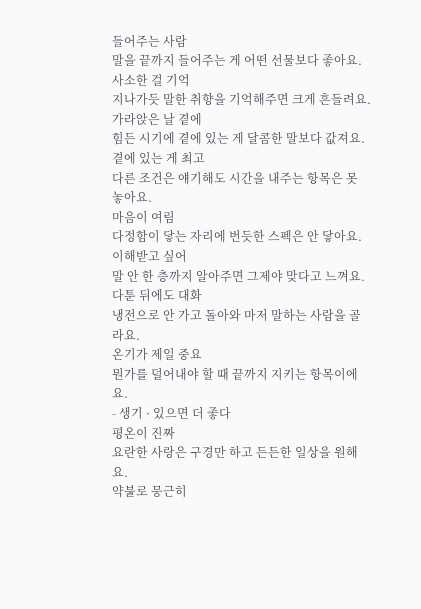들어주는 사람
말을 끝까지 들어주는 게 어떤 선물보다 좋아요.
사소한 걸 기억
지나가듯 말한 취향을 기억해주면 크게 흔들려요.
가라앉은 날 곁에
힘든 시기에 곁에 있는 게 달콤한 말보다 값져요.
곁에 있는 게 최고
다른 조건은 얘기해도 시간을 내주는 항목은 못 놓아요.
마음이 여림
다정함이 닿는 자리에 번듯한 스펙은 안 닿아요.
이해받고 싶어
말 안 한 층까지 알아주면 그제야 맞다고 느껴요.
다툰 뒤에도 대화
냉전으로 안 가고 돌아와 마저 말하는 사람을 골라요.
온기가 제일 중요
뭔가를 덜어내야 할 때 끝까지 지키는 항목이에요.
- 생기 · 있으면 더 좋다
평온이 진짜
요란한 사랑은 구경만 하고 든든한 일상을 원해요.
약불로 뭉근히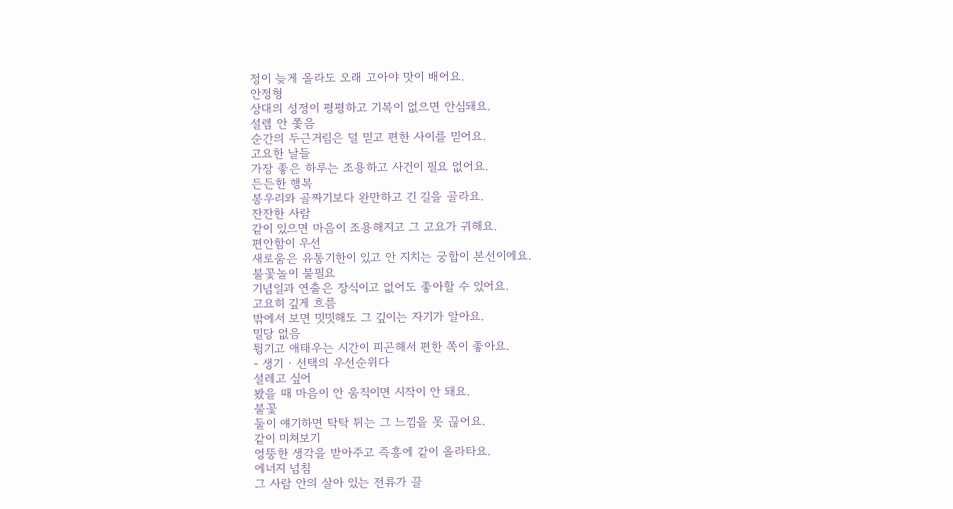정이 늦게 올라도 오래 고아야 맛이 배어요.
안정형
상대의 성정이 평평하고 기복이 없으면 안심돼요.
설렘 안 쫓음
순간의 두근거림은 덜 믿고 편한 사이를 믿어요.
고요한 날들
가장 좋은 하루는 조용하고 사건이 필요 없어요.
든든한 행복
봉우리와 골짜기보다 완만하고 긴 길을 골라요.
잔잔한 사람
같이 있으면 마음이 조용해지고 그 고요가 귀해요.
편안함이 우선
새로움은 유통기한이 있고 안 지치는 궁합이 본선이에요.
불꽃놀이 불필요
기념일과 연출은 장식이고 없어도 좋아할 수 있어요.
고요히 깊게 흐름
밖에서 보면 밋밋해도 그 깊이는 자기가 알아요.
밀당 없음
튕기고 애태우는 시간이 피곤해서 편한 쪽이 좋아요.
- 생기 · 선택의 우선순위다
설레고 싶어
봤을 때 마음이 안 움직이면 시작이 안 돼요.
불꽃
둘이 얘기하면 탁탁 튀는 그 느낌을 못 끊어요.
같이 미쳐보기
엉뚱한 생각을 받아주고 즉흥에 같이 올라타요.
에너지 넘침
그 사람 안의 살아 있는 전류가 끌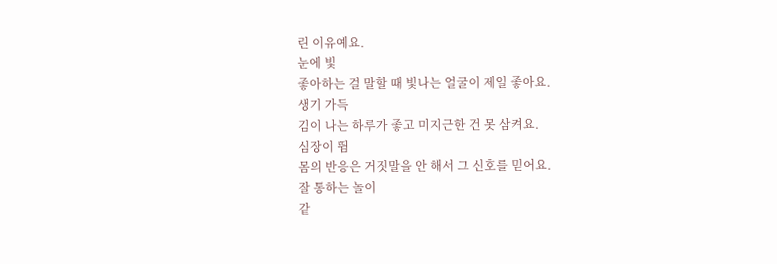린 이유예요.
눈에 빛
좋아하는 걸 말할 때 빛나는 얼굴이 제일 좋아요.
생기 가득
김이 나는 하루가 좋고 미지근한 건 못 삼켜요.
심장이 뜀
몸의 반응은 거짓말을 안 해서 그 신호를 믿어요.
잘 통하는 놀이
같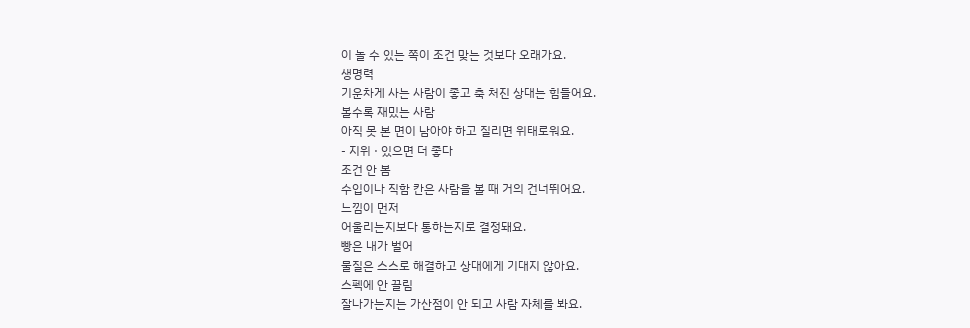이 놀 수 있는 쪽이 조건 맞는 것보다 오래가요.
생명력
기운차게 사는 사람이 좋고 축 처진 상대는 힘들어요.
볼수록 재밌는 사람
아직 못 본 면이 남아야 하고 질리면 위태로워요.
- 지위 · 있으면 더 좋다
조건 안 봄
수입이나 직함 칸은 사람을 볼 때 거의 건너뛰어요.
느낌이 먼저
어울리는지보다 통하는지로 결정돼요.
빵은 내가 벌어
물질은 스스로 해결하고 상대에게 기대지 않아요.
스펙에 안 끌림
잘나가는지는 가산점이 안 되고 사람 자체를 봐요.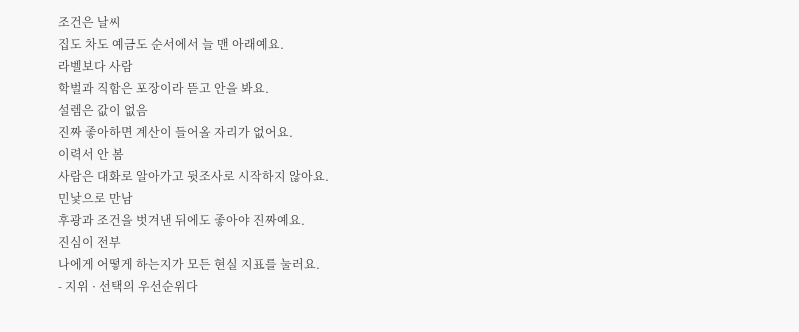조건은 날씨
집도 차도 예금도 순서에서 늘 맨 아래예요.
라벨보다 사람
학벌과 직함은 포장이라 뜯고 안을 봐요.
설렘은 값이 없음
진짜 좋아하면 계산이 들어올 자리가 없어요.
이력서 안 봄
사람은 대화로 알아가고 뒷조사로 시작하지 않아요.
민낯으로 만남
후광과 조건을 벗겨낸 뒤에도 좋아야 진짜예요.
진심이 전부
나에게 어떻게 하는지가 모든 현실 지표를 눌러요.
- 지위 · 선택의 우선순위다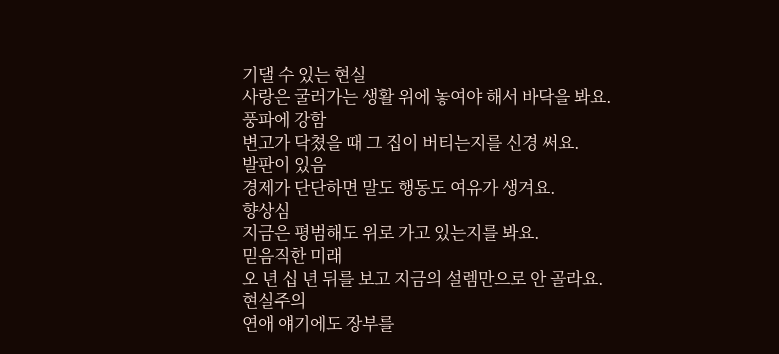기댈 수 있는 현실
사랑은 굴러가는 생활 위에 놓여야 해서 바닥을 봐요.
풍파에 강함
변고가 닥쳤을 때 그 집이 버티는지를 신경 써요.
발판이 있음
경제가 단단하면 말도 행동도 여유가 생겨요.
향상심
지금은 평범해도 위로 가고 있는지를 봐요.
믿음직한 미래
오 년 십 년 뒤를 보고 지금의 설렘만으로 안 골라요.
현실주의
연애 얘기에도 장부를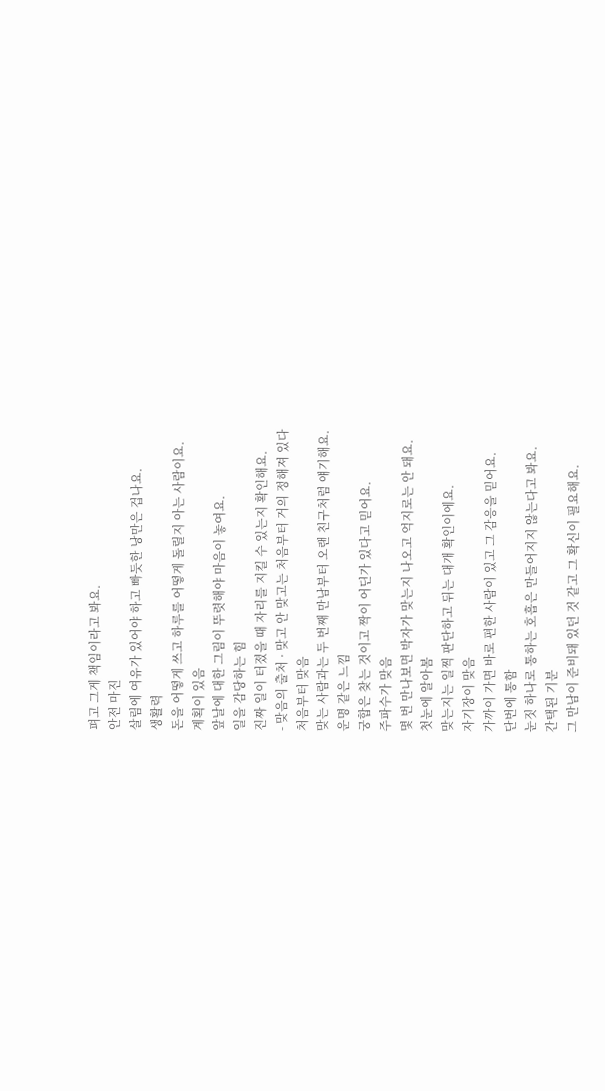펴고 그게 책임이라고 봐요.
안전 마진
살림에 여유가 있어야 하고 빠듯한 낭만은 겁나요.
생활력
돈을 어떻게 쓰고 하루를 어떻게 돌릴지 아는 사람이요.
계획이 있음
앞날에 대한 그림이 뚜렷해야 마음이 놓여요.
일을 감당하는 힘
진짜 일이 터졌을 때 자리를 지킬 수 있는지 확인해요.
- 맞음의 출처 · 맞고 안 맞고는 처음부터 거의 정해져 있다
처음부터 맞음
맞는 사람과는 두 번째 만남부터 오랜 친구처럼 얘기해요.
운명 같은 느낌
궁합은 찾는 것이고 짝이 어딘가 있다고 믿어요.
주파수가 맞음
몇 번 만나보면 박자가 맞는지 나오고 억지로는 안 돼요.
첫눈에 알아봄
맞는지는 일찍 판단하고 뒤는 대개 확인이에요.
자기장이 맞음
가까이 가면 바로 편한 사람이 있고 그 감응을 믿어요.
단번에 통함
눈짓 하나로 통하는 호흡은 만들어지지 않는다고 봐요.
간택된 기분
그 만남이 준비돼 있던 것 같고 그 확신이 필요해요.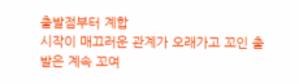출발점부터 계합
시작이 매끄러운 관계가 오래가고 꼬인 출발은 계속 꼬여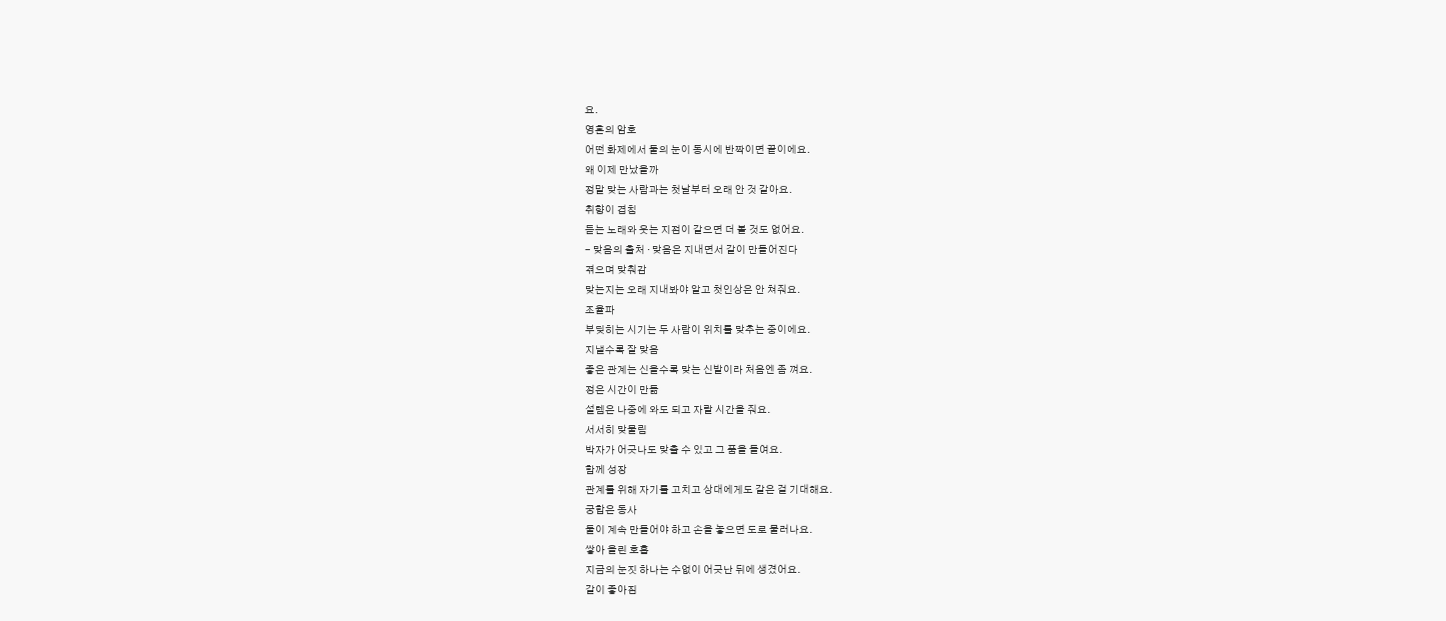요.
영혼의 암호
어떤 화제에서 둘의 눈이 동시에 반짝이면 끝이에요.
왜 이제 만났을까
정말 맞는 사람과는 첫날부터 오래 안 것 같아요.
취향이 겹침
듣는 노래와 웃는 지점이 같으면 더 볼 것도 없어요.
- 맞음의 출처 · 맞음은 지내면서 같이 만들어진다
겪으며 맞춰감
맞는지는 오래 지내봐야 알고 첫인상은 안 쳐줘요.
조율파
부딪히는 시기는 두 사람이 위치를 맞추는 중이에요.
지낼수록 잘 맞음
좋은 관계는 신을수록 맞는 신발이라 처음엔 좀 껴요.
정은 시간이 만듦
설렘은 나중에 와도 되고 자랄 시간을 줘요.
서서히 맞물림
박자가 어긋나도 맞출 수 있고 그 품을 들여요.
함께 성장
관계를 위해 자기를 고치고 상대에게도 같은 걸 기대해요.
궁합은 동사
둘이 계속 만들어야 하고 손을 놓으면 도로 물러나요.
쌓아 올린 호흡
지금의 눈짓 하나는 수없이 어긋난 뒤에 생겼어요.
같이 좋아짐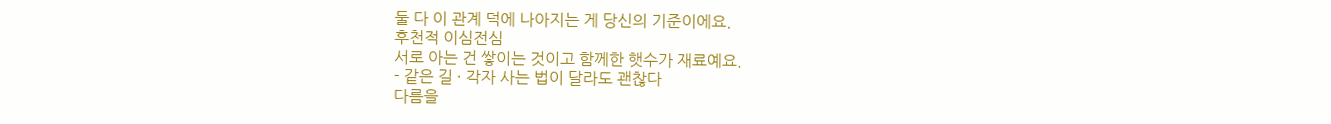둘 다 이 관계 덕에 나아지는 게 당신의 기준이에요.
후천적 이심전심
서로 아는 건 쌓이는 것이고 함께한 햇수가 재료예요.
- 같은 길 · 각자 사는 법이 달라도 괜찮다
다름을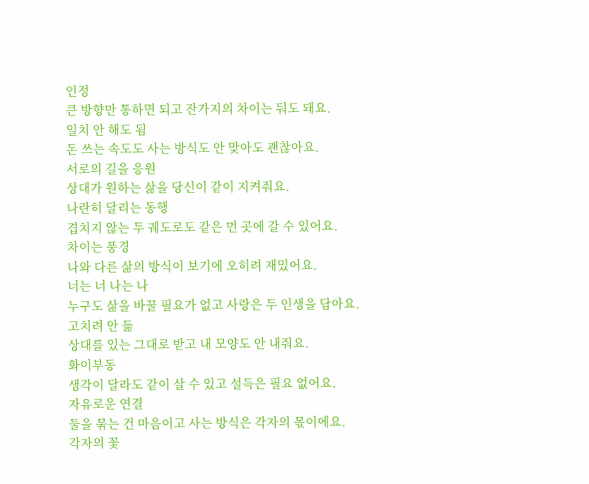인정
큰 방향만 통하면 되고 잔가지의 차이는 둬도 돼요.
일치 안 해도 됨
돈 쓰는 속도도 사는 방식도 안 맞아도 괜찮아요.
서로의 길을 응원
상대가 원하는 삶을 당신이 같이 지켜줘요.
나란히 달리는 동행
겹치지 않는 두 궤도로도 같은 먼 곳에 갈 수 있어요.
차이는 풍경
나와 다른 삶의 방식이 보기에 오히려 재밌어요.
너는 너 나는 나
누구도 삶을 바꿀 필요가 없고 사랑은 두 인생을 담아요.
고치려 안 듦
상대를 있는 그대로 받고 내 모양도 안 내줘요.
화이부동
생각이 달라도 같이 살 수 있고 설득은 필요 없어요.
자유로운 연결
둘을 묶는 건 마음이고 사는 방식은 각자의 몫이에요.
각자의 꽃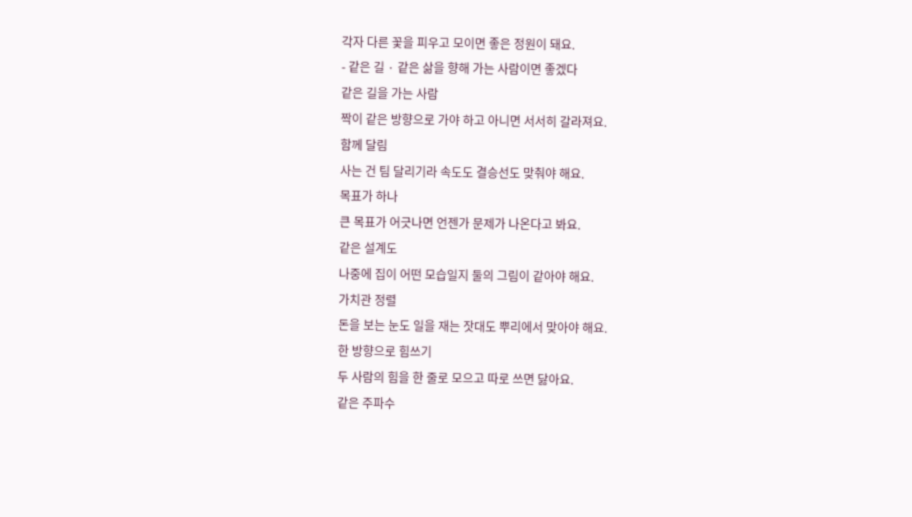각자 다른 꽃을 피우고 모이면 좋은 정원이 돼요.
- 같은 길 · 같은 삶을 향해 가는 사람이면 좋겠다
같은 길을 가는 사람
짝이 같은 방향으로 가야 하고 아니면 서서히 갈라져요.
함께 달림
사는 건 팀 달리기라 속도도 결승선도 맞춰야 해요.
목표가 하나
큰 목표가 어긋나면 언젠가 문제가 나온다고 봐요.
같은 설계도
나중에 집이 어떤 모습일지 둘의 그림이 같아야 해요.
가치관 정렬
돈을 보는 눈도 일을 재는 잣대도 뿌리에서 맞아야 해요.
한 방향으로 힘쓰기
두 사람의 힘을 한 줄로 모으고 따로 쓰면 닳아요.
같은 주파수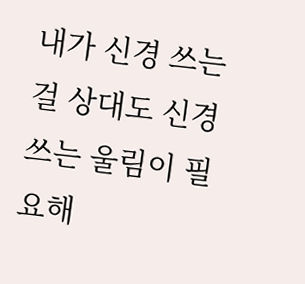내가 신경 쓰는 걸 상대도 신경 쓰는 울림이 필요해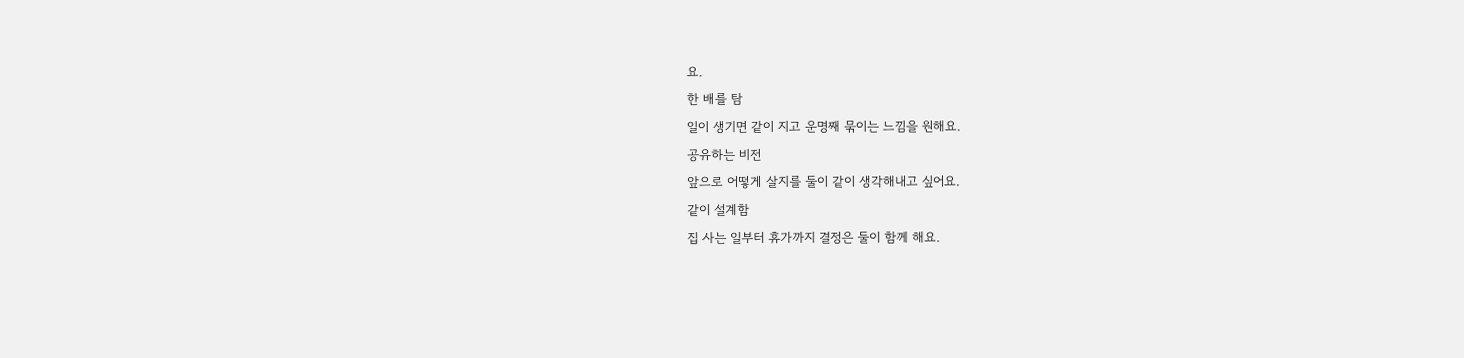요.
한 배를 탐
일이 생기면 같이 지고 운명째 묶이는 느낌을 원해요.
공유하는 비전
앞으로 어떻게 살지를 둘이 같이 생각해내고 싶어요.
같이 설계함
집 사는 일부터 휴가까지 결정은 둘이 함께 해요.